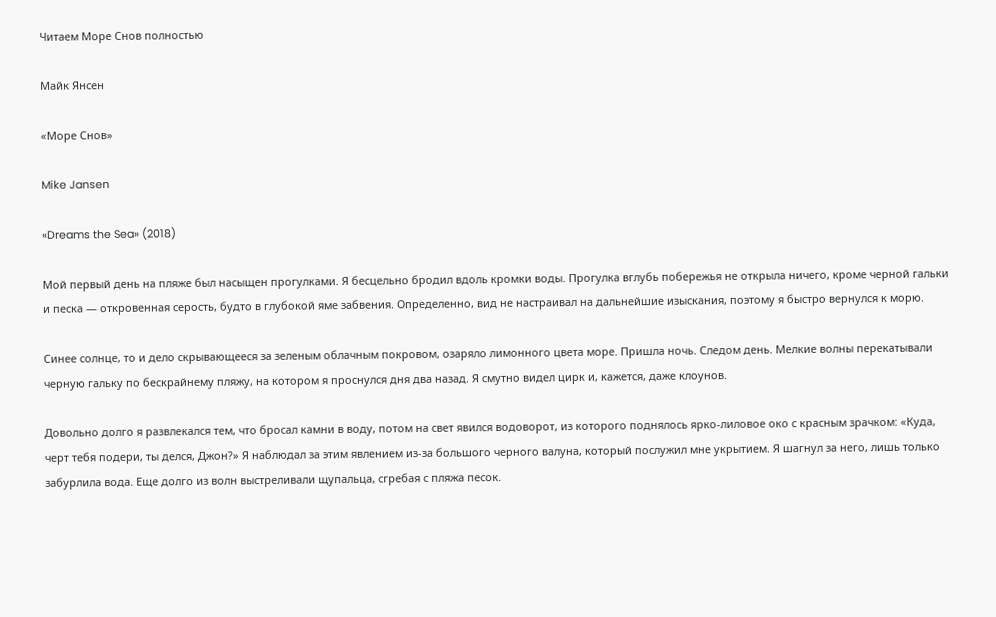Читаем Море Снов полностью

Майк Янсен

«Море Снов»

Mike Jansen

«Dreams the Sea» (2018)

Мой первый день на пляже был насыщен прогулками. Я бесцельно бродил вдоль кромки воды. Прогулка вглубь побережья не открыла ничего, кроме черной гальки и песка — откровенная серость, будто в глубокой яме забвения. Определенно, вид не настраивал на дальнейшие изыскания, поэтому я быстро вернулся к морю.

Синее солнце, то и дело скрывающееся за зеленым облачным покровом, озаряло лимонного цвета море. Пришла ночь. Следом день. Мелкие волны перекатывали черную гальку по бескрайнему пляжу, на котором я проснулся дня два назад. Я смутно видел цирк и, кажется, даже клоунов.

Довольно долго я развлекался тем, что бросал камни в воду, потом на свет явился водоворот, из которого поднялось ярко-лиловое око с красным зрачком: «Куда, черт тебя подери, ты делся, Джон?» Я наблюдал за этим явлением из-за большого черного валуна, который послужил мне укрытием. Я шагнул за него, лишь только забурлила вода. Еще долго из волн выстреливали щупальца, сгребая с пляжа песок.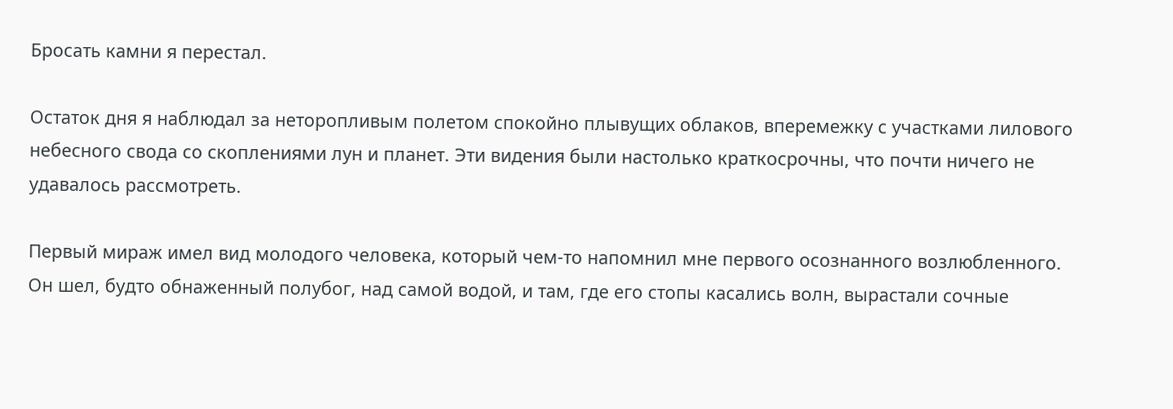Бросать камни я перестал.

Остаток дня я наблюдал за неторопливым полетом спокойно плывущих облаков, вперемежку с участками лилового небесного свода со скоплениями лун и планет. Эти видения были настолько краткосрочны, что почти ничего не удавалось рассмотреть.

Первый мираж имел вид молодого человека, который чем-то напомнил мне первого осознанного возлюбленного. Он шел, будто обнаженный полубог, над самой водой, и там, где его стопы касались волн, вырастали сочные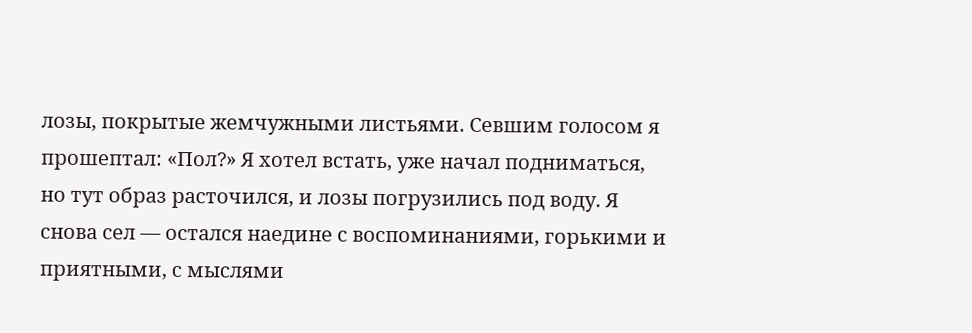лозы, покрытые жемчужными листьями. Севшим голосом я прошептал: «Пол?» Я хотел встать, уже начал подниматься, но тут образ расточился, и лозы погрузились под воду. Я снова сел — остался наедине с воспоминаниями, горькими и приятными, с мыслями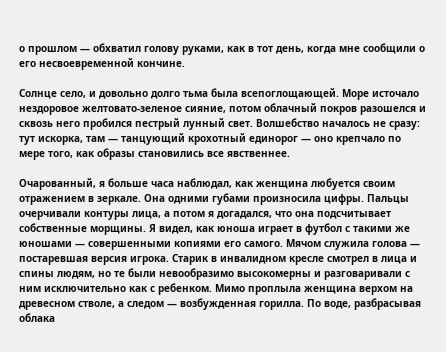о прошлом — обхватил голову руками, как в тот день, когда мне сообщили о его несвоевременной кончине.

Солнце село, и довольно долго тьма была всепоглощающей. Море источало нездоровое желтовато-зеленое сияние, потом облачный покров разошелся и сквозь него пробился пестрый лунный свет. Волшебство началось не сразу: тут искорка, там — танцующий крохотный единорог — оно крепчало по мере того, как образы становились все явственнее.

Очарованный, я больше часа наблюдал, как женщина любуется своим отражением в зеркале. Она одними губами произносила цифры. Пальцы очерчивали контуры лица, а потом я догадался, что она подсчитывает собственные морщины. Я видел, как юноша играет в футбол с такими же юношами — совершенными копиями его самого. Мячом служила голова — постаревшая версия игрока. Старик в инвалидном кресле смотрел в лица и спины людям, но те были невообразимо высокомерны и разговаривали с ним исключительно как с ребенком. Мимо проплыла женщина верхом на древесном стволе, а следом — возбужденная горилла. По воде, разбрасывая облака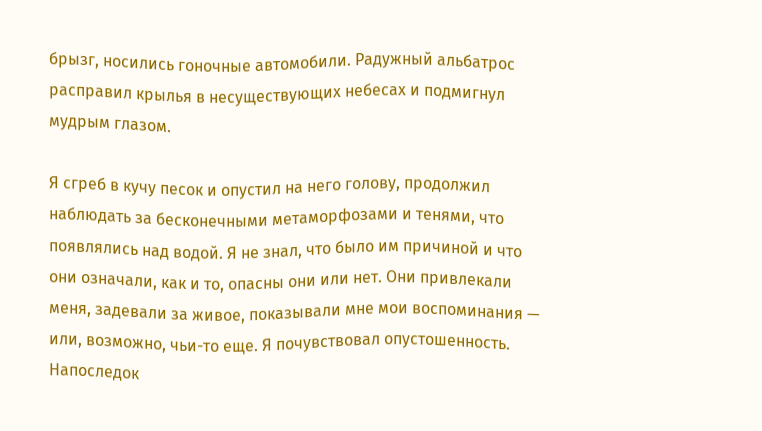брызг, носились гоночные автомобили. Радужный альбатрос расправил крылья в несуществующих небесах и подмигнул мудрым глазом.

Я сгреб в кучу песок и опустил на него голову, продолжил наблюдать за бесконечными метаморфозами и тенями, что появлялись над водой. Я не знал, что было им причиной и что они означали, как и то, опасны они или нет. Они привлекали меня, задевали за живое, показывали мне мои воспоминания — или, возможно, чьи-то еще. Я почувствовал опустошенность. Напоследок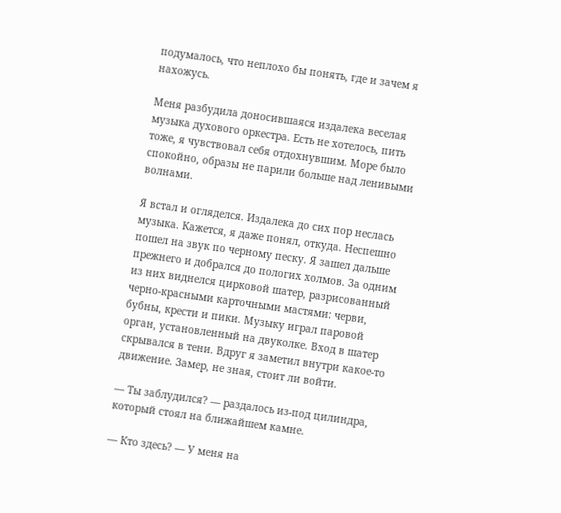подумалось, что неплохо бы понять, где и зачем я нахожусь.

Меня разбудила доносившаяся издалека веселая музыка духового оркестра. Есть не хотелось, пить тоже, я чувствовал себя отдохнувшим. Море было спокойно, образы не парили больше над ленивыми волнами.

Я встал и огляделся. Издалека до сих пор неслась музыка. Кажется, я даже понял, откуда. Неспешно пошел на звук по черному песку. Я зашел дальше прежнего и добрался до пологих холмов. За одним из них виднелся цирковой шатер, разрисованный черно-красными карточными мастями: черви, бубны, крести и пики. Музыку играл паровой орган, установленный на двуколке. Вход в шатер скрывался в тени. Вдруг я заметил внутри какое-то движение. Замер, не зная, стоит ли войти.

— Ты заблудился? — раздалось из-под цилиндра, который стоял на ближайшем камне.

— Кто здесь? — У меня на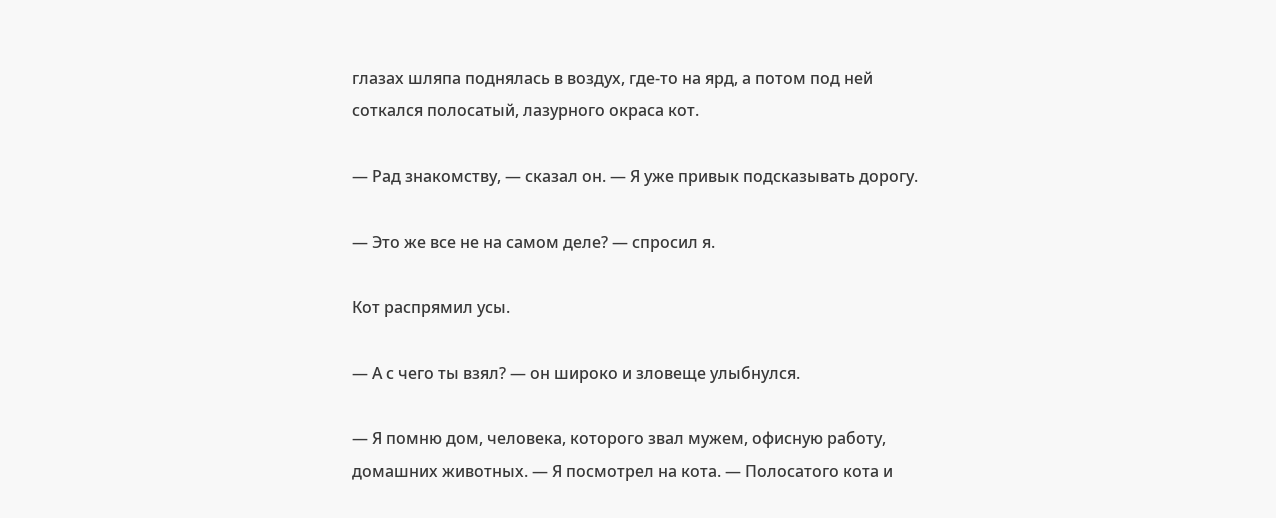глазах шляпа поднялась в воздух, где-то на ярд, а потом под ней соткался полосатый, лазурного окраса кот.

— Рад знакомству, — сказал он. — Я уже привык подсказывать дорогу.

— Это же все не на самом деле? — спросил я.

Кот распрямил усы.

— А с чего ты взял? — он широко и зловеще улыбнулся.

— Я помню дом, человека, которого звал мужем, офисную работу, домашних животных. — Я посмотрел на кота. — Полосатого кота и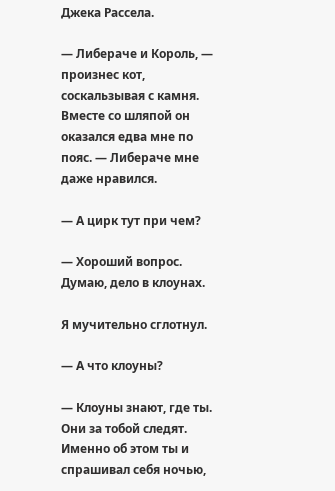Джека Рассела.

— Либераче и Король, — произнес кот, соскальзывая с камня. Вместе со шляпой он оказался едва мне по пояс. — Либераче мне даже нравился.

— А цирк тут при чем?

— Хороший вопрос. Думаю, дело в клоунах.

Я мучительно сглотнул.

— А что клоуны?

— Клоуны знают, где ты. Они за тобой следят. Именно об этом ты и спрашивал себя ночью,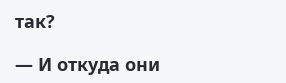так?

— И откуда они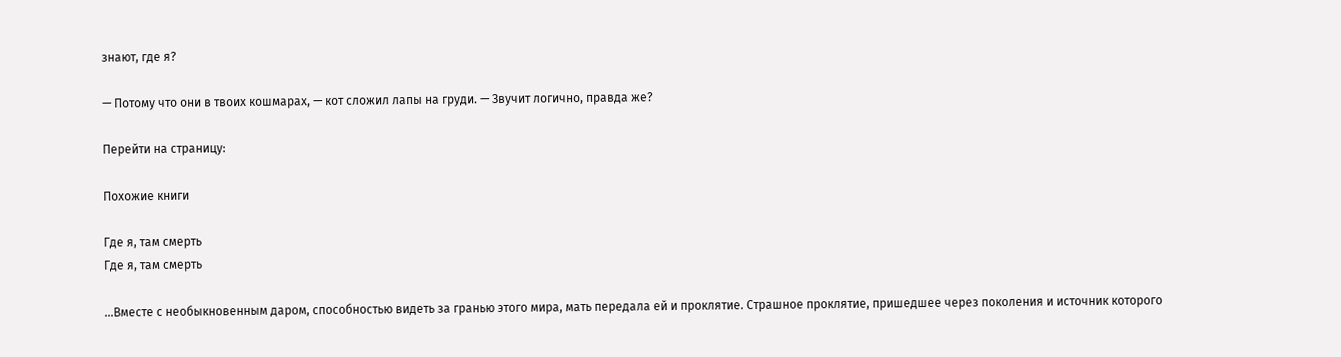знают, где я?

— Потому что они в твоих кошмарах, — кот сложил лапы на груди. — Звучит логично, правда же?

Перейти на страницу:

Похожие книги

Где я, там смерть
Где я, там смерть

…Вместе с необыкновенным даром, способностью видеть за гранью этого мира, мать передала ей и проклятие. Страшное проклятие, пришедшее через поколения и источник которого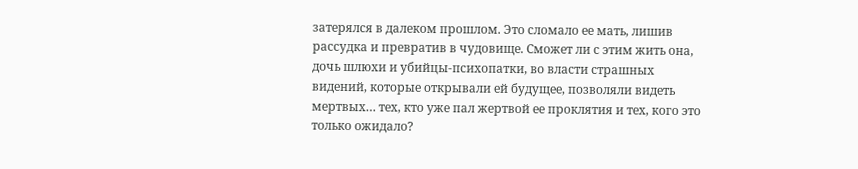затерялся в далеком прошлом. Это сломало ее мать, лишив рассудка и превратив в чудовище. Сможет ли с этим жить она, дочь шлюхи и убийцы-психопатки, во власти страшных видений, которые открывали ей будущее, позволяли видеть мертвых… тех, кто уже пал жертвой ее проклятия и тех, кого это только ожидало?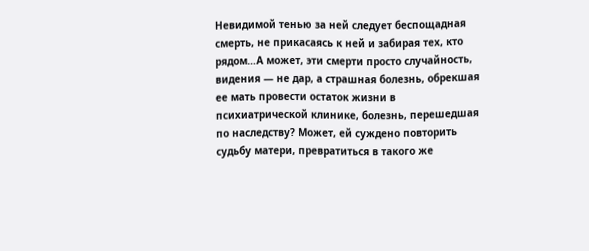Невидимой тенью за ней следует беспощадная смерть, не прикасаясь к ней и забирая тех, кто рядом…А может, эти смерти просто случайность, видения — не дар, а страшная болезнь, обрекшая ее мать провести остаток жизни в психиатрической клинике, болезнь, перешедшая по наследству? Может, ей суждено повторить судьбу матери, превратиться в такого же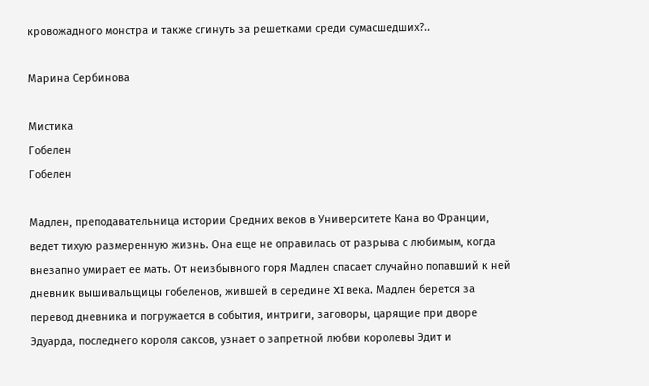кровожадного монстра и также сгинуть за решетками среди сумасшедших?..

Марина Сербинова

Мистика
Гобелен
Гобелен

Мадлен, преподавательница истории Средних веков в Университете Кана во Франции, ведет тихую размеренную жизнь. Она еще не оправилась от разрыва с любимым, когда внезапно умирает ее мать. От неизбывного горя Мадлен спасает случайно попавший к ней дневник вышивальщицы гобеленов, жившей в середине XI века. Мадлен берется за перевод дневника и погружается в события, интриги, заговоры, царящие при дворе Эдуарда, последнего короля саксов, узнает о запретной любви королевы Эдит и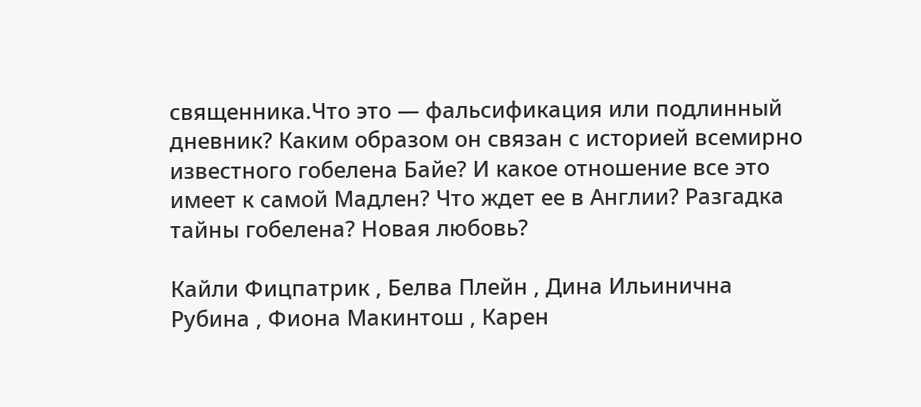священника.Что это — фальсификация или подлинный дневник? Каким образом он связан с историей всемирно известного гобелена Байе? И какое отношение все это имеет к самой Мадлен? Что ждет ее в Англии? Разгадка тайны гобелена? Новая любовь?

Кайли Фицпатрик , Белва Плейн , Дина Ильинична Рубина , Фиона Макинтош , Карен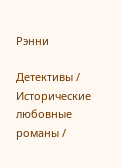Рэнни

Детективы / Исторические любовные романы /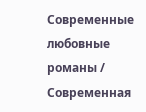Современные любовные романы / Современная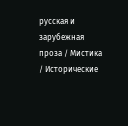русская и зарубежная проза / Мистика / Исторические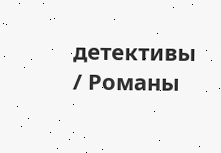детективы / Романы